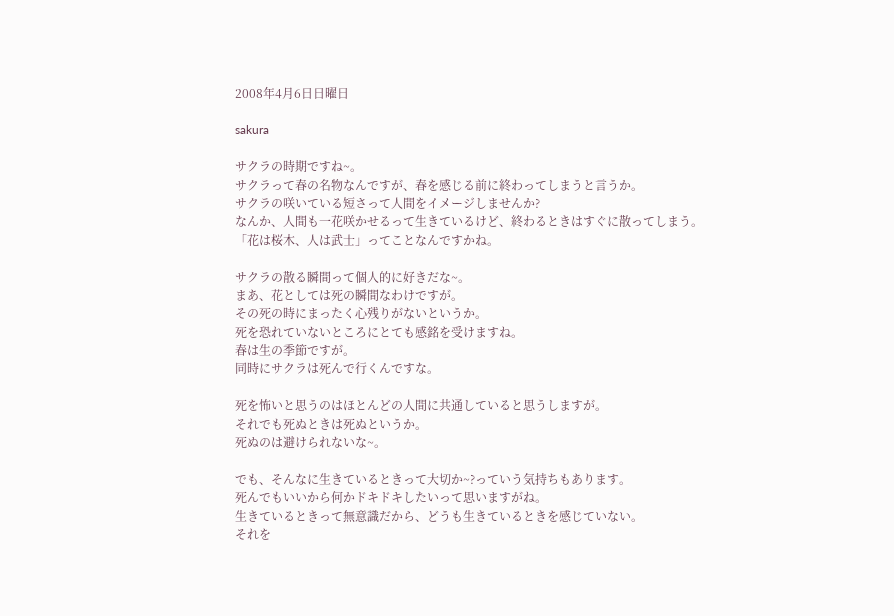2008年4月6日日曜日

sakura

サクラの時期ですね~。
サクラって春の名物なんですが、春を感じる前に終わってしまうと言うか。
サクラの咲いている短さって人間をイメージしませんか?
なんか、人間も一花咲かせるって生きているけど、終わるときはすぐに散ってしまう。
「花は桜木、人は武士」ってことなんですかね。

サクラの散る瞬間って個人的に好きだな~。
まあ、花としては死の瞬間なわけですが。
その死の時にまったく心残りがないというか。
死を恐れていないところにとても感銘を受けますね。
春は生の季節ですが。
同時にサクラは死んで行くんですな。

死を怖いと思うのはほとんどの人間に共通していると思うしますが。
それでも死ぬときは死ぬというか。
死ぬのは避けられないな~。

でも、そんなに生きているときって大切か~?っていう気持ちもあります。
死んでもいいから何かドキドキしたいって思いますがね。
生きているときって無意識だから、どうも生きているときを感じていない。
それを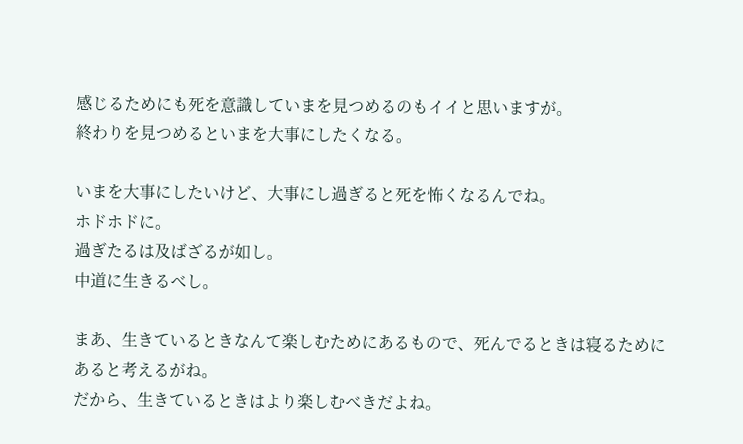感じるためにも死を意識していまを見つめるのもイイと思いますが。
終わりを見つめるといまを大事にしたくなる。

いまを大事にしたいけど、大事にし過ぎると死を怖くなるんでね。
ホドホドに。
過ぎたるは及ばざるが如し。
中道に生きるべし。

まあ、生きているときなんて楽しむためにあるもので、死んでるときは寝るためにあると考えるがね。
だから、生きているときはより楽しむべきだよね。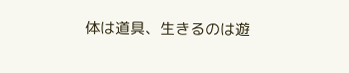体は道具、生きるのは遊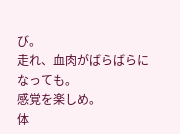び。
走れ、血肉がばらばらになっても。
感覚を楽しめ。
体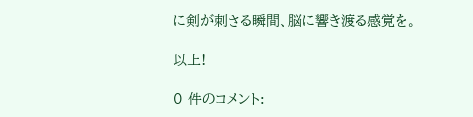に剣が刺さる瞬間、脳に響き渡る感覚を。

以上!

0 件のコメント: